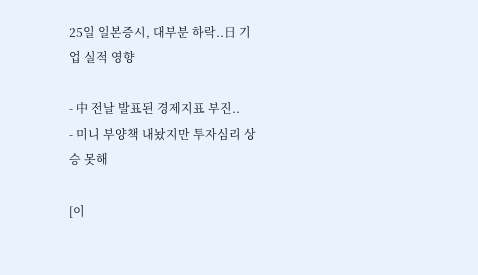25일 일본증시, 대부분 하락..日 기업 실적 영향

- 中 전날 발표된 경제지표 부진..
- 미니 부양책 내놨지만 투자심리 상승 못해

[이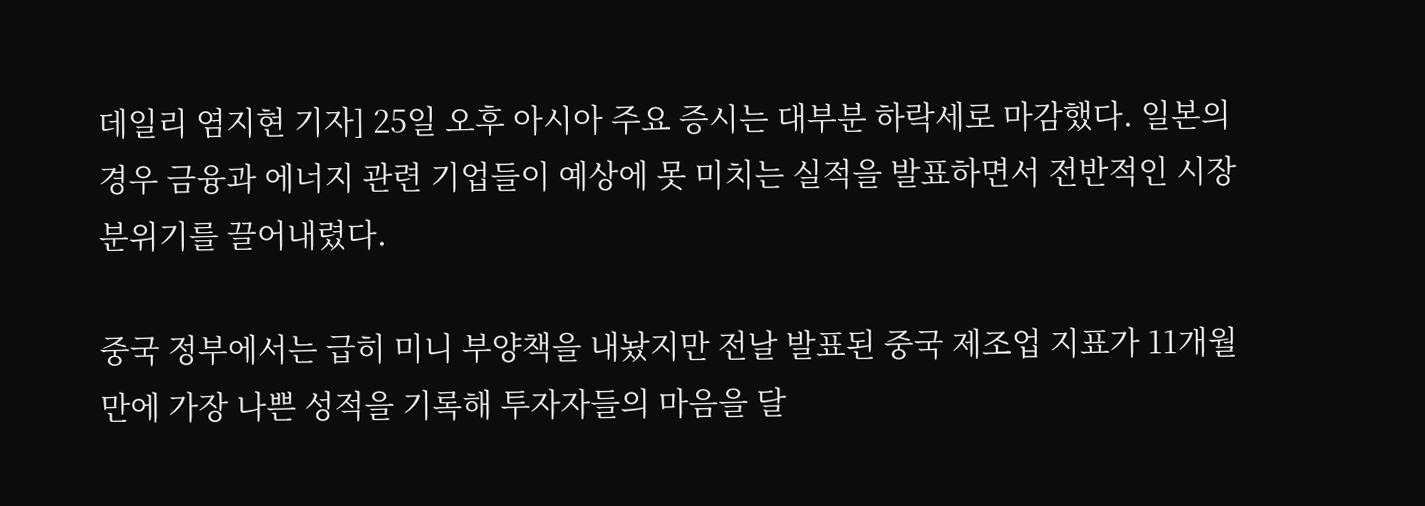데일리 염지현 기자] 25일 오후 아시아 주요 증시는 대부분 하락세로 마감했다. 일본의 경우 금융과 에너지 관련 기업들이 예상에 못 미치는 실적을 발표하면서 전반적인 시장 분위기를 끌어내렸다.

중국 정부에서는 급히 미니 부양책을 내놨지만 전날 발표된 중국 제조업 지표가 11개월 만에 가장 나쁜 성적을 기록해 투자자들의 마음을 달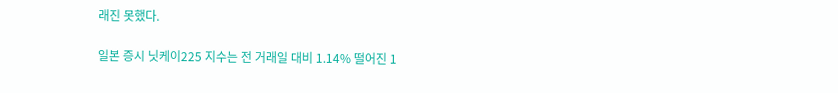래진 못했다.

일본 증시 닛케이225 지수는 전 거래일 대비 1.14% 떨어진 1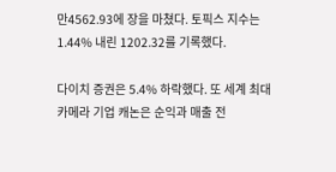만4562.93에 장을 마쳤다. 토픽스 지수는 1.44% 내린 1202.32를 기록했다.

다이치 증권은 5.4% 하락했다. 또 세계 최대 카메라 기업 캐논은 순익과 매출 전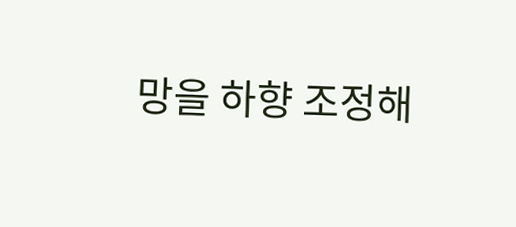망을 하향 조정해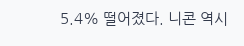5.4% 떨어졌다. 니콘 역시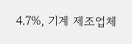4.7%, 기계 제조업체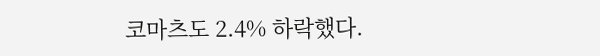코마츠도 2.4% 하락했다.